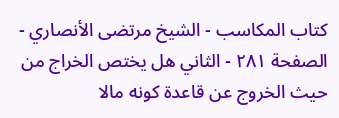كتاب المكاسب - الشيخ مرتضى الأنصاري - الصفحة ٢٨١ - الثاني هل يختص الخراج من حيث الخروج عن قاعدة كونه مالا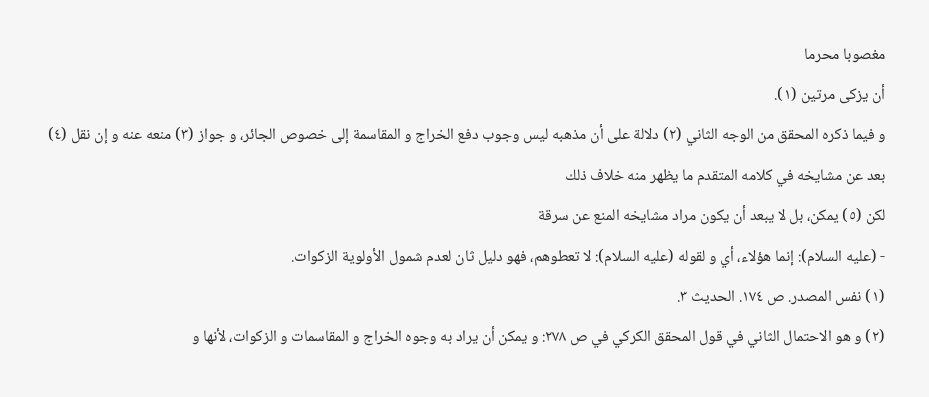مغصوبا محرما
أن يزكى مرتين (١).
و فيما ذكره المحقق من الوجه الثاني (٢) دلالة على أن مذهبه ليس وجوب دفع الخراج و المقاسمة إلى خصوص الجائر، و جواز (٣) منعه عنه و إن نقل (٤) بعد عن مشايخه في كلامه المتقدم ما يظهر منه خلاف ذلك
لكن (٥) يمكن، بل لا يبعد أن يكون مراد مشايخه المنع عن سرقة
- (عليه السلام): إنما هؤلاء، أي و لقوله (عليه السلام): لا تعطوهم، فهو دليل ثان لعدم شمول الأولوية الزكوات.
(١) نفس المصدر. ص ١٧٤. الحديث ٣.
(٢) و هو الاحتمال الثاني في قول المحقق الكركي في ص ٢٧٨: و يمكن أن يراد به وجوه الخراج و المقاسمات و الزكوات، لأنها و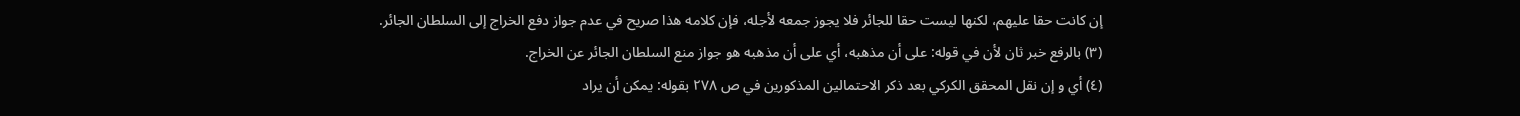إن كانت حقا عليهم، لكنها ليست حقا للجائر فلا يجوز جمعه لأجله، فإن كلامه هذا صريح في عدم جواز دفع الخراج إلى السلطان الجائر.
(٣) بالرفع خبر ثان لأن في قوله: على أن مذهبه، أي على أن مذهبه هو جواز منع السلطان الجائر عن الخراج.
(٤) أي و إن نقل المحقق الكركي بعد ذكر الاحتمالين المذكورين في ص ٢٧٨ بقوله: يمكن أن يراد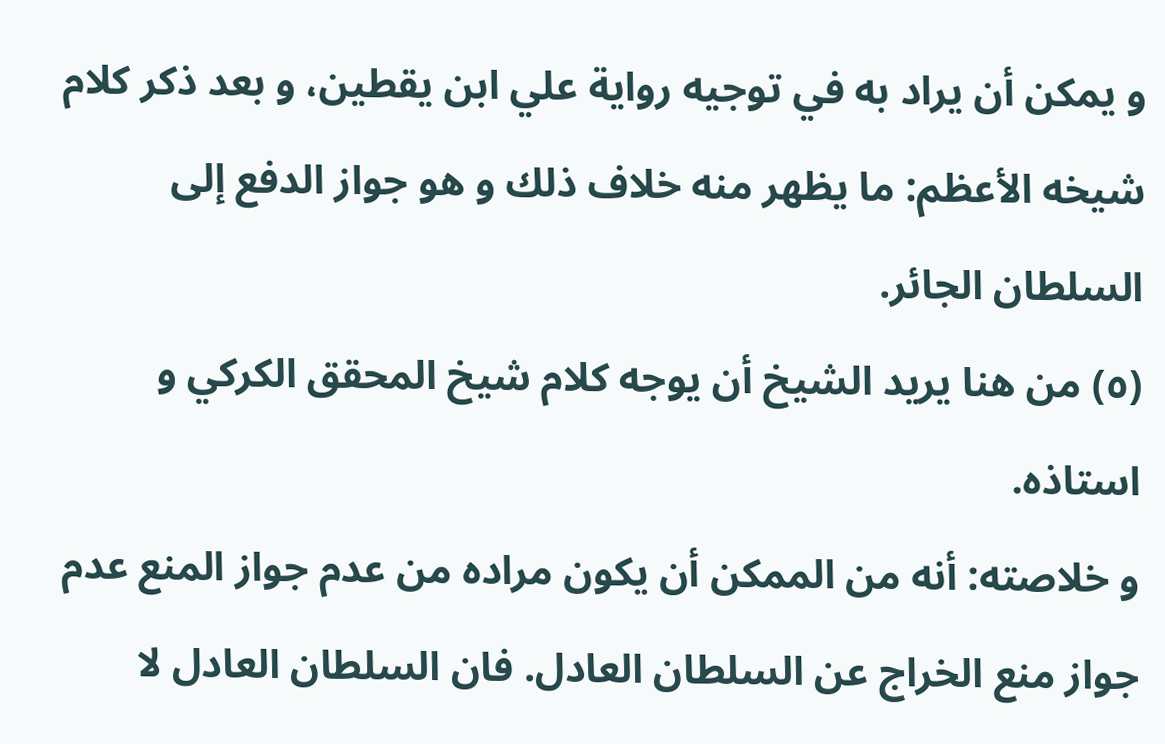و يمكن أن يراد به في توجيه رواية علي ابن يقطين، و بعد ذكر كلام شيخه الأعظم: ما يظهر منه خلاف ذلك و هو جواز الدفع إلى السلطان الجائر.
(٥) من هنا يريد الشيخ أن يوجه كلام شيخ المحقق الكركي و استاذه.
و خلاصته: أنه من الممكن أن يكون مراده من عدم جواز المنع عدم جواز منع الخراج عن السلطان العادل. فان السلطان العادل لا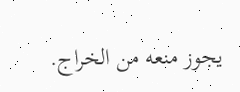يجوز منعه من الخراج.